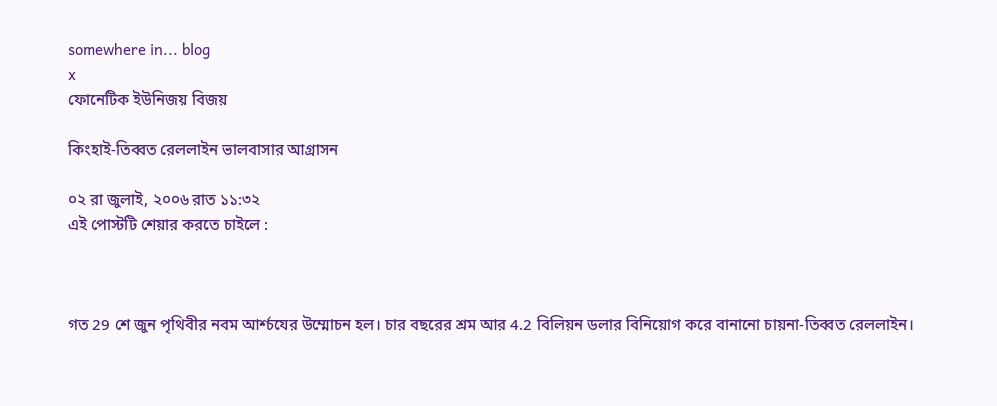somewhere in... blog
x
ফোনেটিক ইউনিজয় বিজয়

কিংহাই-তিব্বত রেললাইন ভালবাসার আগ্রাসন

০২ রা জুলাই, ২০০৬ রাত ১১:৩২
এই পোস্টটি শেয়ার করতে চাইলে :



গত 29 শে জুন পৃথিবীর নবম আর্শ্চযের উম্মোচন হল। চার বছরের শ্রম আর 4.2 বিলিয়ন ডলার বিনিয়োগ করে বানানো চায়না-তিব্বত রেললাইন।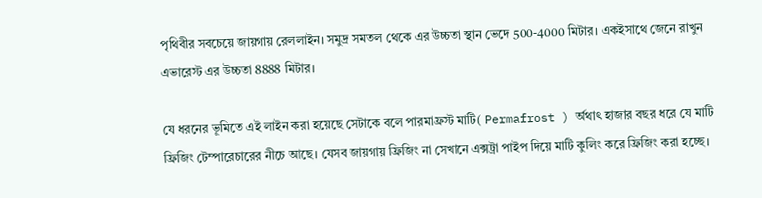পৃথিবীর সবচেয়ে জায়গায় রেললাইন। সমুদ্র সমতল থেকে এর উচ্চতা স্থান ভেদে 500-4000 মিটার। একইসাথে জেনে রাখুন এভারেস্ট এর উচ্চতা 8888 মিটার।

যে ধরনের ভূমিতে এই লাইন করা হয়েছে সেটাকে বলে পারমাফ্রস্ট মাটি( Permafrost ) র্অথাৎ হাজার বছর ধরে যে মাটি ফ্রিজিং টেম্পারেচারের নীচে আছে। যেসব জায়গায় ফ্রিজিং না সেখানে এক্সট্রা পাইপ দিয়ে মাটি কুলিং করে ফ্রিজিং করা হচ্ছে।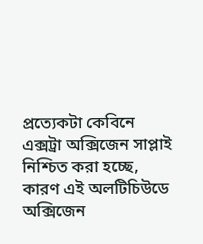প্রত্যেকটা কেবিনে এক্সট্রা অক্সিজেন সাপ্লাই নিশ্চিত করা হচ্ছে, কারণ এই অলটিচিউডে অক্সিজেন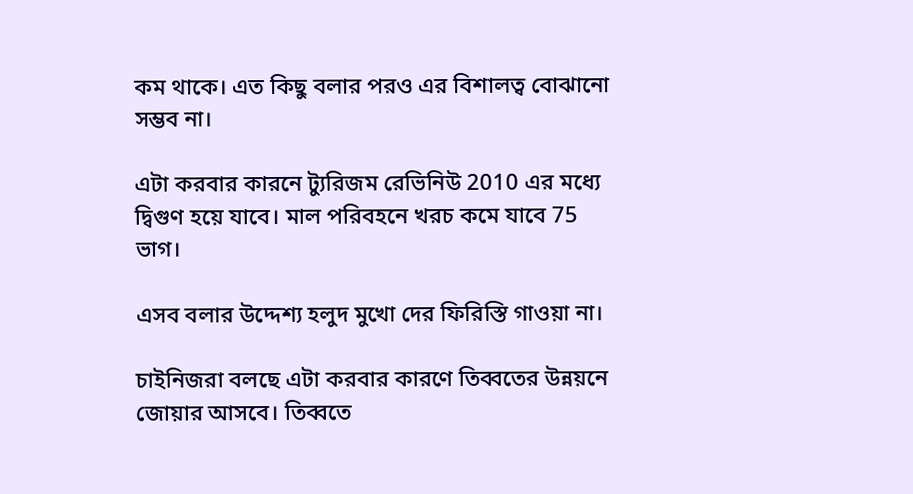কম থাকে। এত কিছু বলার পরও এর বিশালত্ব বোঝানো সম্ভব না।

এটা করবার কারনে ট্যুরিজম রেভিনিউ 2010 এর মধ্যে দ্বিগুণ হয়ে যাবে। মাল পরিবহনে খরচ কমে যাবে 75 ভাগ।

এসব বলার উদ্দেশ্য হলুদ মুখো দের ফিরিস্তি গাওয়া না।

চাইনিজরা বলছে এটা করবার কারণে তিব্বতের উন্নয়নে জোয়ার আসবে। তিব্বতে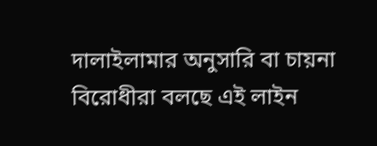দালাইলামার অনুসারি বা চায়না বিরোধীরা বলছে এই লাইন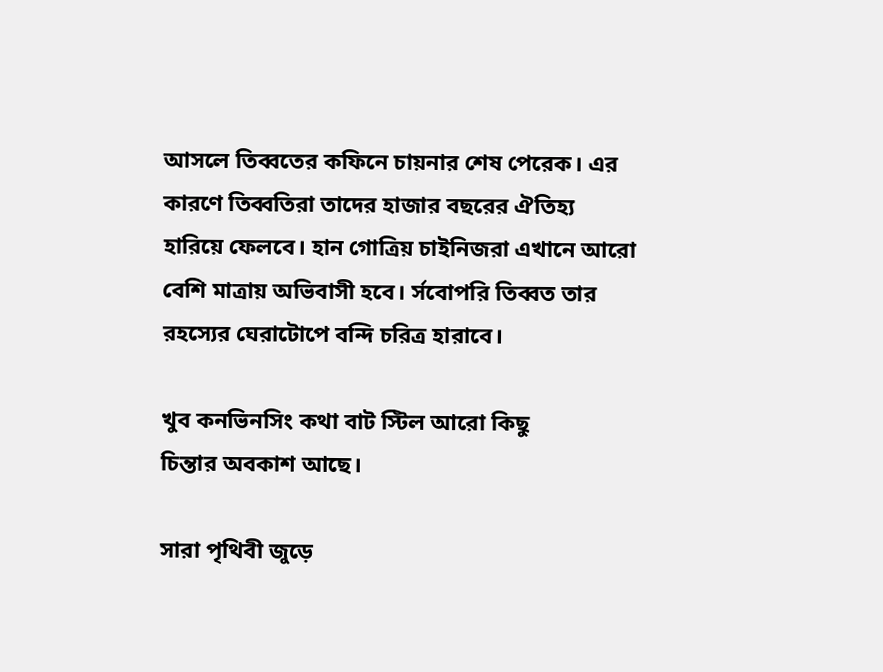আসলে তিব্বতের কফিনে চায়নার শেষ পেরেক। এর কারণে তিব্বতিরা তাদের হাজার বছরের ঐতিহ্য হারিয়ে ফেলবে। হান গোত্রিয় চাইনিজরা এখানে আরো বেশি মাত্রায় অভিবাসী হবে। র্সবোপরি তিব্বত তার রহস্যের ঘেরাটোপে বন্দি চরিত্র হারাবে।

খুব কনভিনসিং কথা বাট স্টিল আরো কিছু
চিন্তার অবকাশ আছে।

সারা পৃথিবী জুড়ে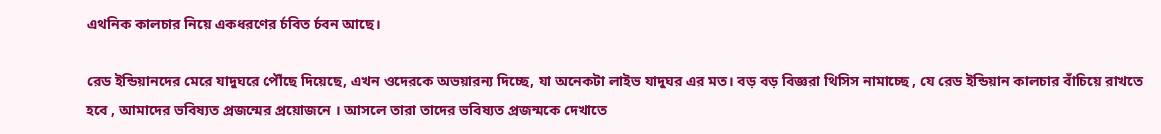এথনিক কালচার নিয়ে একধরণের র্চবিত র্চবন আছে।

রেড ইন্ডিয়ানদের মেরে যাদুঘরে পৌঁছে দিয়েছে, এখন ওদেরকে অভয়ারন্য দিচ্ছে, যা অনেকটা লাইভ যাদুঘর এর মত। বড় বড় বিজ্ঞরা থিসিস নামাচ্ছে , যে রেড ইন্ডিয়ান কালচার বাঁচিয়ে রাখতে হবে , আমাদের ভবিষ্যত প্রজন্মের প্রয়োজনে । আসলে তারা তাদের ভবিষ্যত প্রজন্মকে দেখাতে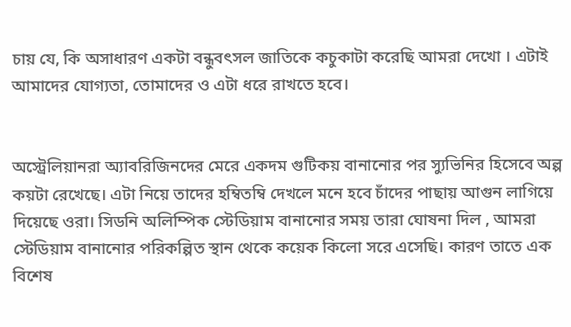চায় যে, কি অসাধারণ একটা বন্ধুবৎসল জাতিকে কচুকাটা করেছি আমরা দেখো । এটাই আমাদের যোগ্যতা, তোমাদের ও এটা ধরে রাখতে হবে।


অস্ট্রেলিয়ানরা অ্যাবরিজিনদের মেরে একদম গুটিকয় বানানোর পর স্যুভিনির হিসেবে অল্প কয়টা রেখেছে। এটা নিয়ে তাদের হম্বিতম্বি দেখলে মনে হবে চাঁদের পাছায় আগুন লাগিয়ে দিয়েছে ওরা। সিডনি অলিম্পিক স্টেডিয়াম বানানোর সময় তারা ঘোষনা দিল , আমরা স্টেডিয়াম বানানোর পরিকল্পিত স্থান থেকে কয়েক কিলো সরে এসেছি। কারণ তাতে এক বিশেষ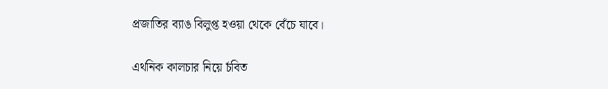প্রজাতির ব্যাঙ বিলুপ্ত হওয়া থেকে বেঁচে যাবে।

এথনিক কালচার নিয়ে র্চবিত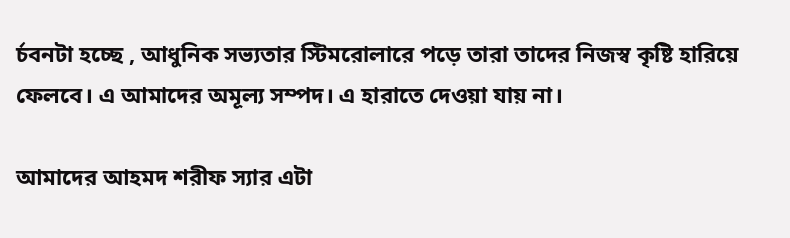র্চবনটা হচ্ছে , আধুনিক সভ্যতার স্টিমরোলারে পড়ে তারা তাদের নিজস্ব কৃষ্টি হারিয়ে ফেলবে। এ আমাদের অমূল্য সম্পদ। এ হারাতে দেওয়া যায় না।

আমাদের আহমদ শরীফ স্যার এটা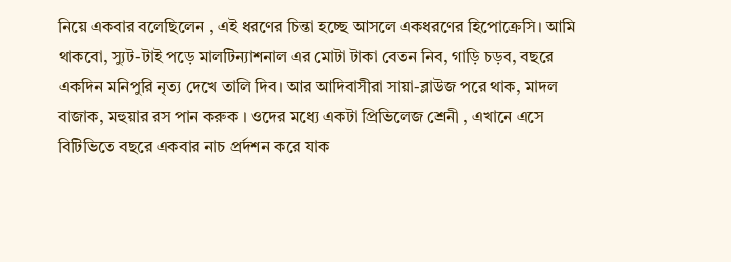নিয়ে একবার বলেছিলেন , এই ধরণের চিন্তা হচ্ছে আসলে একধরণের হিপোক্রেসি। আমি থাকবো, স্যুট-টাই পড়ে মালটিন্যাশনাল এর মোটা টাকা বেতন নিব, গাড়ি চড়ব, বছরে একদিন মনিপুরি নৃত্য দেখে তালি দিব। আর আদিবাসীরা সায়া-ব্লাউজ পরে থাক, মাদল বাজাক, মহুয়ার রস পান করুক । ওদের মধ্যে একটা প্রিভিলেজ শ্রেনী , এখানে এসে বিটিভিতে বছরে একবার নাচ প্রর্দশন করে যাক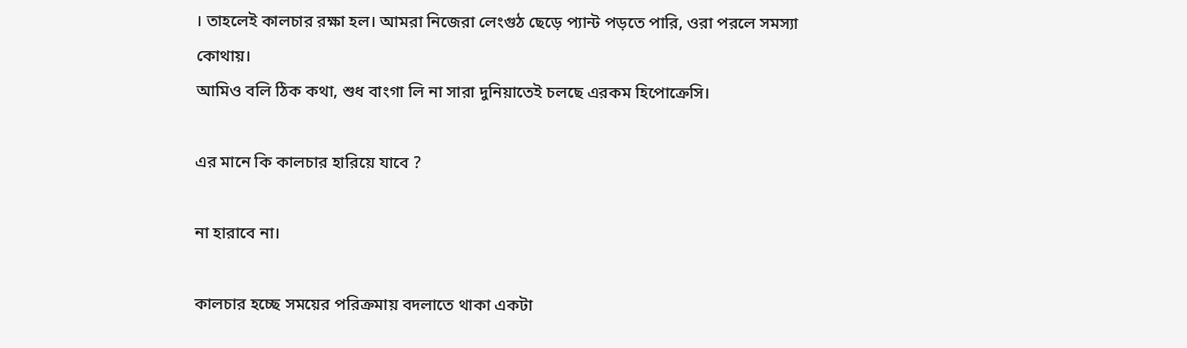। তাহলেই কালচার রক্ষা হল। আমরা নিজেরা লেংগুঠ ছেড়ে প্যান্ট পড়তে পারি, ওরা পরলে সমস্যা কোথায়।
আমিও বলি ঠিক কথা, শুধ বাংগা লি না সারা দুনিয়াতেই চলছে এরকম হিপোক্রেসি।

এর মানে কি কালচার হারিয়ে যাবে ?

না হারাবে না।

কালচার হচ্ছে সময়ের পরিক্রমায় বদলাতে থাকা একটা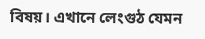বিষয়। এখানে লেংগুঠ যেমন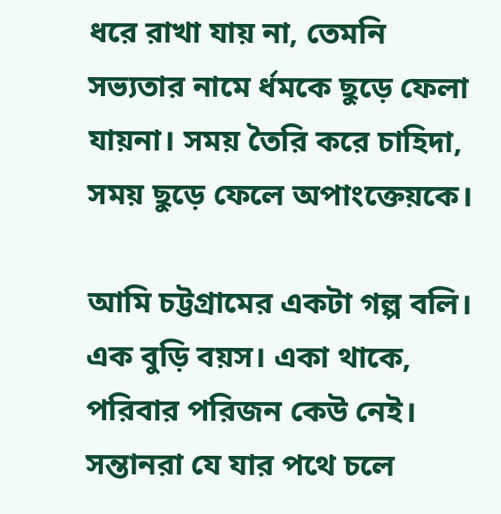ধরে রাখা যায় না, তেমনি সভ্যতার নামে র্ধমকে ছুড়ে ফেলা যায়না। সময় তৈরি করে চাহিদা, সময় ছুড়ে ফেলে অপাংক্তেয়কে।

আমি চট্টগ্রামের একটা গল্প বলি। এক বুড়ি বয়স। একা থাকে, পরিবার পরিজন কেউ নেই। সন্তানরা যে যার পথে চলে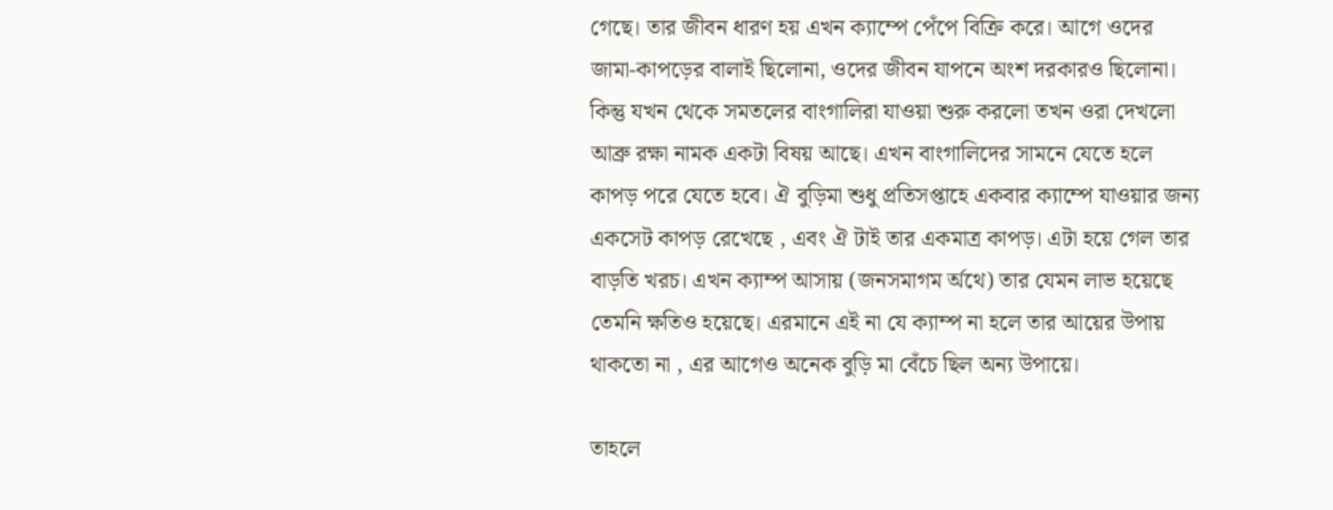গেছে। তার জীবন ধারণ হয় এখন ক্যাম্পে পেঁপে বিক্রি করে। আগে ওদের জামা-কাপড়ের বালাই ছিলোনা, ওদের জীবন যাপনে অংশ দরকারও ছিলোনা। কিন্তু যখন থেকে সমতলের বাংগালিরা যাওয়া শুরু করলো তখন ওরা দেখলো আব্রু রক্ষা নামক একটা বিষয় আছে। এখন বাংগালিদের সামনে যেতে হলে কাপড় পরে যেতে হবে। ঐ বুড়িমা শুধু প্রতিসপ্তাহে একবার ক্যাম্পে যাওয়ার জন্য একসেট কাপড় রেখেছে , এবং ঐ টাই তার একমাত্র কাপড়। এটা হয়ে গেল তার বাড়তি খরচ। এখন ক্যাম্প আসায় (জনসমাগম র্অথে) তার যেমন লাভ হয়েছে তেমনি ক্ষতিও হয়েছে। এরমানে এই না যে ক্যাম্প না হলে তার আয়ের উপায় থাকতো না , এর আগেও অনেক বুড়ি মা বেঁচে ছিল অন্য উপায়ে।

তাহলে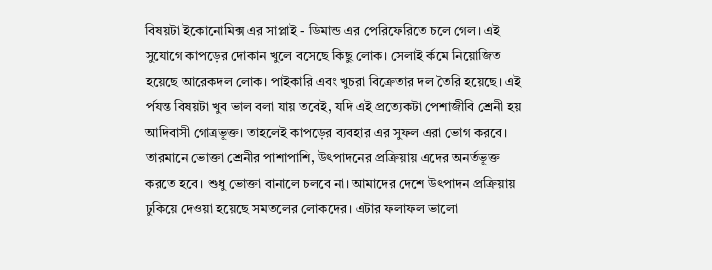বিষয়টা ইকোনোমিক্স এর সাপ্লাই - ডিমান্ড এর পেরিফেরিতে চলে গেল। এই সুযোগে কাপড়ের দোকান খুলে বসেছে কিছু লোক। সেলাই র্কমে নিয়োজিত হয়েছে আরেকদল লোক। পাইকারি এবং খুচরা বিক্রেতার দল তৈরি হয়েছে। এই র্পযন্ত বিষয়টা খুব ভাল বলা যায় তবেই, যদি এই প্রত্যেকটা পেশাজীবি শ্রেনী হয় আদিবাসী গোত্রভূক্ত। তাহলেই কাপড়ের ব্যবহার এর সুফল এরা ভোগ করবে। তারমানে ভোক্তা শ্রেনীর পাশাপাশি, উৎপাদনের প্রক্রিয়ায় এদের অনর্তভূক্ত করতে হবে। শুধু ভোক্তা বানালে চলবে না। আমাদের দেশে উৎপাদন প্রক্রিয়ায় ঢুকিয়ে দেওয়া হয়েছে সমতলের লোকদের। এটার ফলাফল ভালো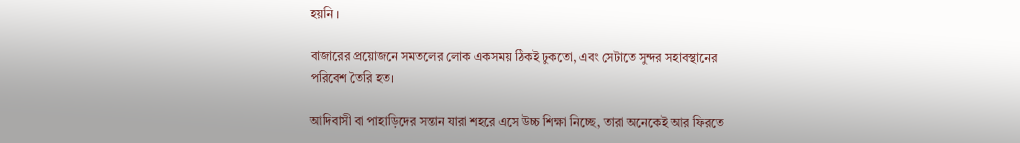হয়নি ।

বাজারের প্রয়োজনে সমতলের লোক একসময় ঠিকই ঢুকতো, এবং সেটাতে সুন্দর সহাবস্থানের পরিবেশ তৈরি হত।

আদিবাসী বা পাহাড়িদের সন্তান যারা শহরে এসে উচ্চ শিক্ষা নিচ্ছে, তারা অনেকেই আর ফিরতে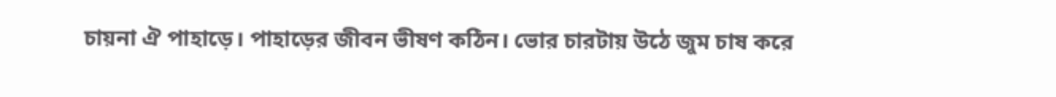চায়না ঐ পাহাড়ে। পাহাড়ের জীবন ভীষণ কঠিন। ভোর চারটায় উঠে জুম চাষ করে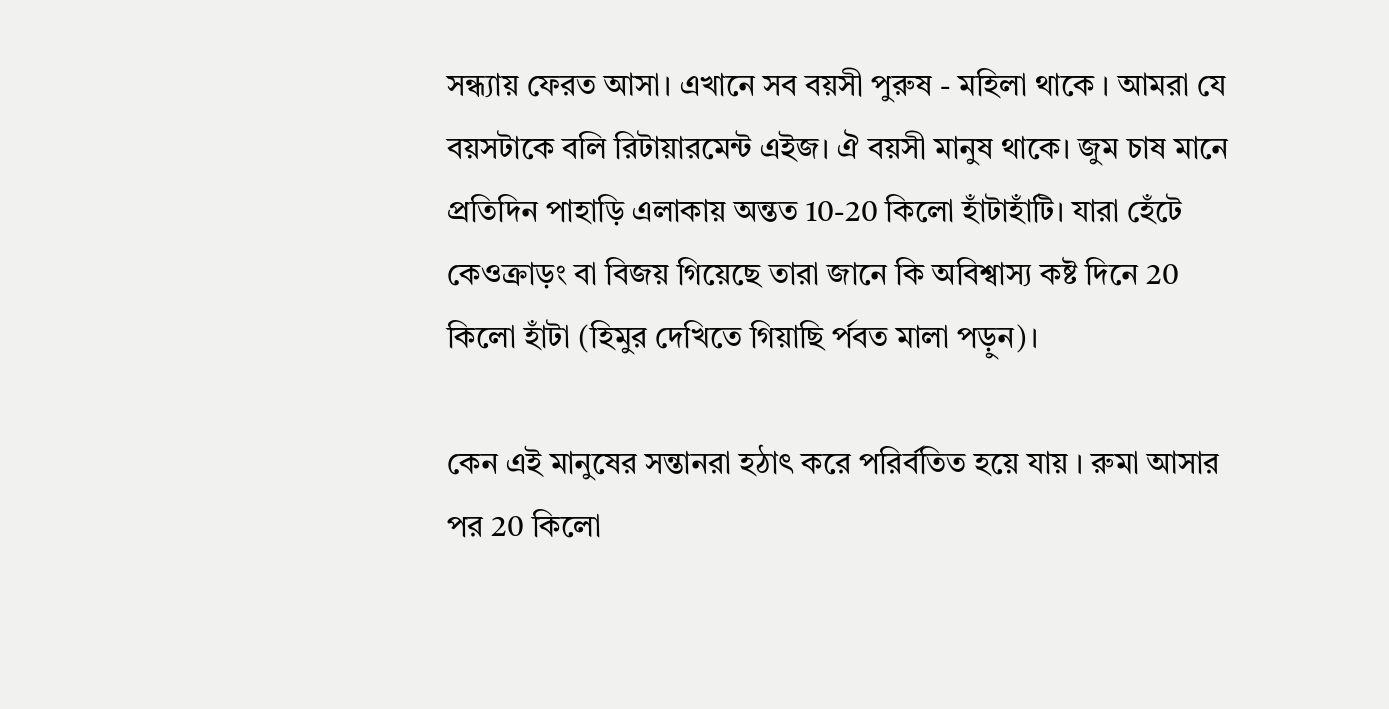সন্ধ্যায় ফেরত আসা। এখানে সব বয়সী পুরুষ - মহিলা থাকে । আমরা যে বয়সটাকে বলি রিটায়ারমেন্ট এইজ। ঐ বয়সী মানুষ থাকে। জুম চাষ মানে প্রতিদিন পাহাড়ি এলাকায় অন্তত 10-20 কিলো হাঁটাহাঁটি। যারা হেঁটে কেওক্রাড়ং বা বিজয় গিয়েছে তারা জানে কি অবিশ্বাস্য কষ্ট দিনে 20 কিলো হাঁটা (হিমুর দেখিতে গিয়াছি র্পবত মালা পড়ুন)।

কেন এই মানুষের সন্তানরা হঠাৎ করে পরির্বতিত হয়ে যায় । রুমা আসার পর 20 কিলো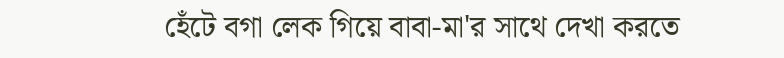হেঁটে বগা লেক গিয়ে বাবা-মা'র সাথে দেখা করতে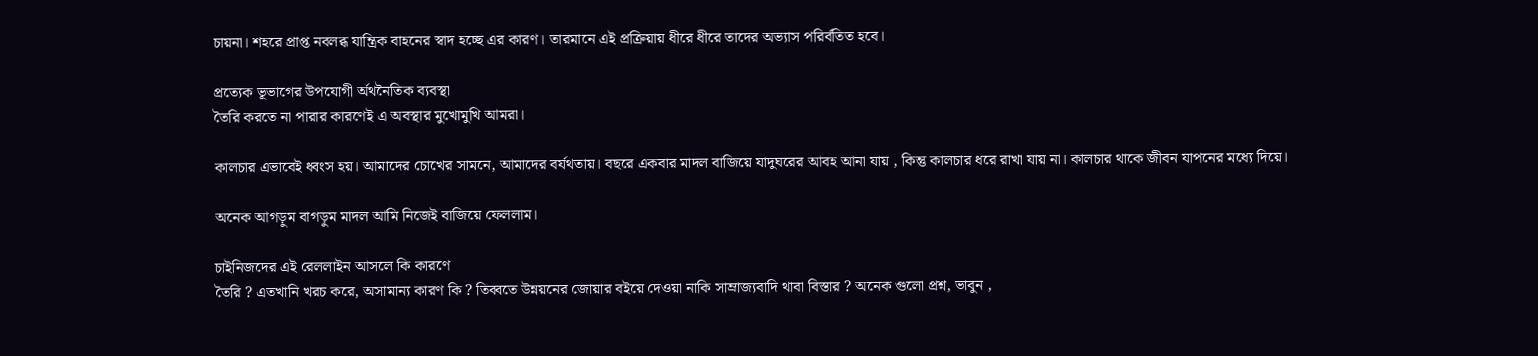চায়না। শহরে প্রাপ্ত নবলব্ধ যান্ত্রিক বাহনের স্বাদ হচ্ছে এর কারণ। তারমানে এই প্রক্রিয়ায় ধীরে ধীরে তাদের অভ্যাস পরির্বতিত হবে।

প্রত্যেক ভূভাগের উপযোগী র্অথনৈতিক ব্যবস্থা
তৈরি করতে না পারার কারণেই এ অবস্থার মুখোমুখি আমরা।

কালচার এভাবেই ধ্বংস হয়। আমাদের চোখের সামনে, আমাদের বর্যথতায়। বছরে একবার মাদল বাজিয়ে যাদুঘরের আবহ আনা যায় , কিন্তু কালচার ধরে রাখা যায় না। কালচার থাকে জীবন যাপনের মধ্যে দিয়ে।

অনেক আগড়ুম বাগড়ুম মাদল আমি নিজেই বাজিয়ে ফেললাম।

চাইনিজদের এই রেললাইন আসলে কি কারণে
তৈরি ? এতখানি খরচ করে, অসামান্য কারণ কি ? তিব্বতে উন্নয়নের জোয়ার বইয়ে দেওয়া নাকি সাম্রাজ্যবাদি থাবা বিস্তার ? অনেক গুলো প্রশ্ন, ভাবুন ,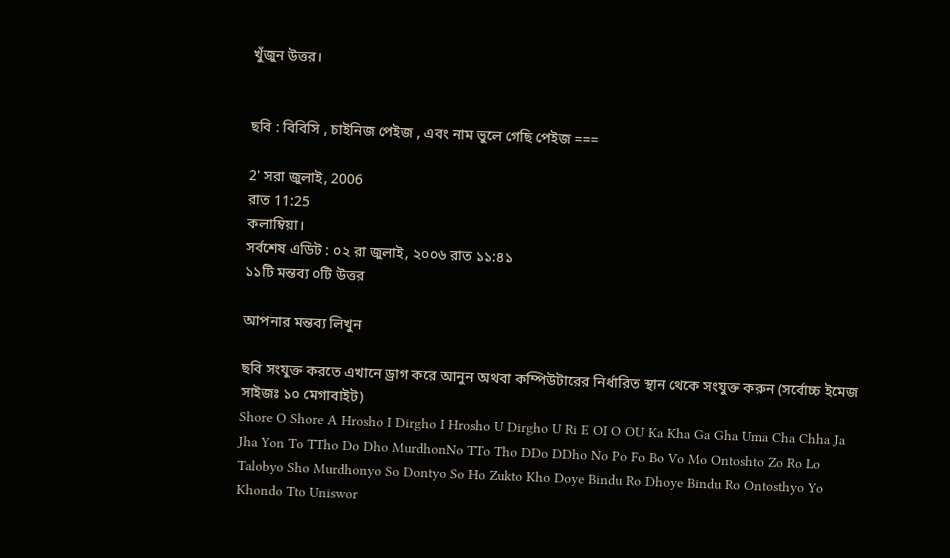খুঁজুন উত্তর।


ছবি : বিবিসি , চাইনিজ পেইজ , এবং নাম ভুলে গেছি পেইজ ===

2' সরা জুলাই, 2006
রাত 11:25
কলাম্বিয়া।
সর্বশেষ এডিট : ০২ রা জুলাই, ২০০৬ রাত ১১:৪১
১১টি মন্তব্য ০টি উত্তর

আপনার মন্তব্য লিখুন

ছবি সংযুক্ত করতে এখানে ড্রাগ করে আনুন অথবা কম্পিউটারের নির্ধারিত স্থান থেকে সংযুক্ত করুন (সর্বোচ্চ ইমেজ সাইজঃ ১০ মেগাবাইট)
Shore O Shore A Hrosho I Dirgho I Hrosho U Dirgho U Ri E OI O OU Ka Kha Ga Gha Uma Cha Chha Ja Jha Yon To TTho Do Dho MurdhonNo TTo Tho DDo DDho No Po Fo Bo Vo Mo Ontoshto Zo Ro Lo Talobyo Sho Murdhonyo So Dontyo So Ho Zukto Kho Doye Bindu Ro Dhoye Bindu Ro Ontosthyo Yo Khondo Tto Uniswor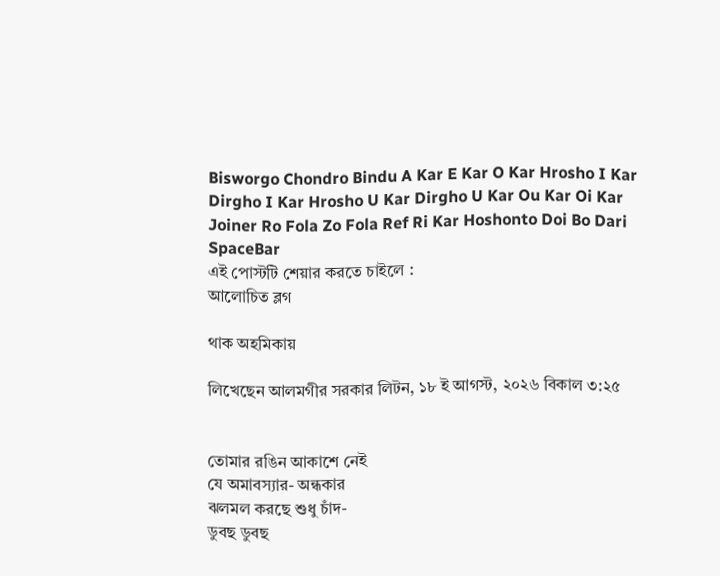Bisworgo Chondro Bindu A Kar E Kar O Kar Hrosho I Kar Dirgho I Kar Hrosho U Kar Dirgho U Kar Ou Kar Oi Kar Joiner Ro Fola Zo Fola Ref Ri Kar Hoshonto Doi Bo Dari SpaceBar
এই পোস্টটি শেয়ার করতে চাইলে :
আলোচিত ব্লগ

থাক অহমিকায়

লিখেছেন আলমগীর সরকার লিটন, ১৮ ই আগস্ট, ২০২৬ বিকাল ৩:২৫


তোমার রঙিন আকাশে নেই
যে অমাবস্যার- অন্ধকার
ঝলমল করছে শুধু চাঁদ-
ডুবছ ডুবছ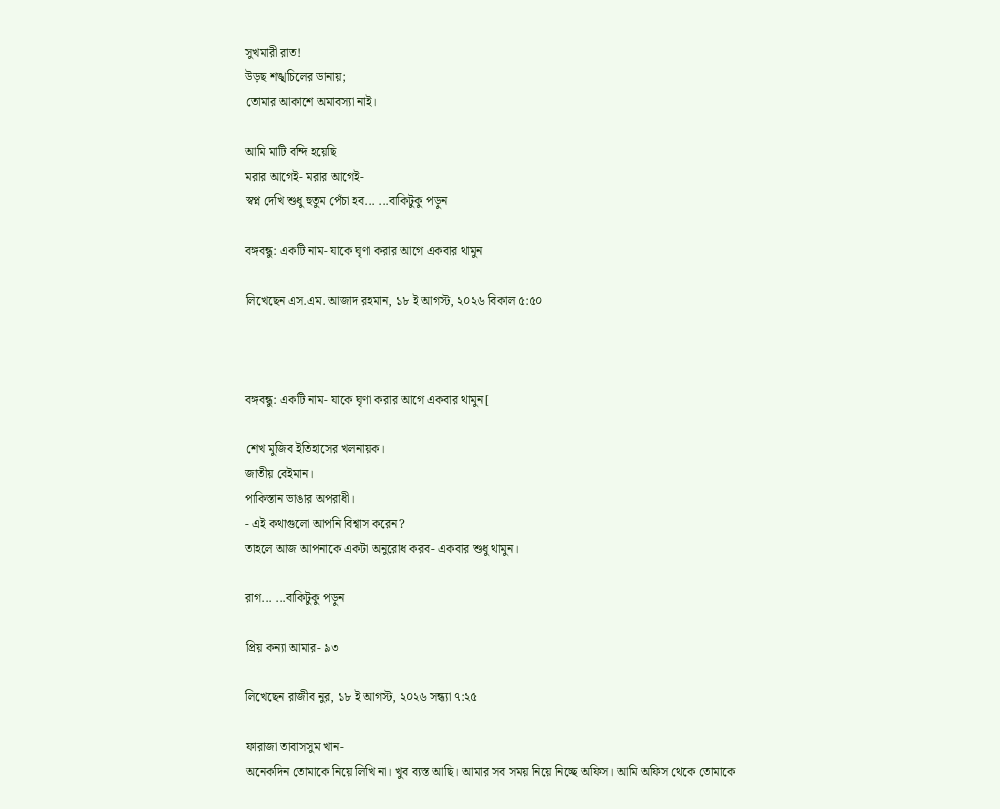সুখমারী রাত!
উড়ছ শঙ্খচিলের ডানায়;
তোমার আকাশে অমাবস্যা নাই।

আমি মাটি বন্দি হয়েছি
মরার আগেই- মরার আগেই-
স্বপ্ন দেখি শুধু হুতুম পেঁচা হব... ...বাকিটুকু পড়ুন

বঙ্গবন্ধু: একটি নাম- যাকে ঘৃণা করার আগে একবার থামুন

লিখেছেন এস.এম. আজাদ রহমান, ১৮ ই আগস্ট, ২০২৬ বিকাল ৫:৫০



বঙ্গবন্ধু: একটি নাম- যাকে ঘৃণা করার আগে একবার থামুন[

শেখ মুজিব ইতিহাসের খলনায়ক।
জাতীয় বেইমান।
পাকিস্তান ভাঙার অপরাধী।
- এই কথাগুলো আপনি বিশ্বাস করেন?
তাহলে আজ আপনাকে একটা অনুরোধ করব- একবার শুধু থামুন।

রাগ... ...বাকিটুকু পড়ুন

প্রিয় কন্যা আমার- ৯৩

লিখেছেন রাজীব নুর, ১৮ ই আগস্ট, ২০২৬ সন্ধ্যা ৭:২৫

ফারাজা তাবাসসুম খান-
অনেকদিন তোমাকে নিয়ে লিখি না। খুব ব্যস্ত আছি। আমার সব সময় নিয়ে নিচ্ছে অফিস। আমি অফিস থেকে তোমাকে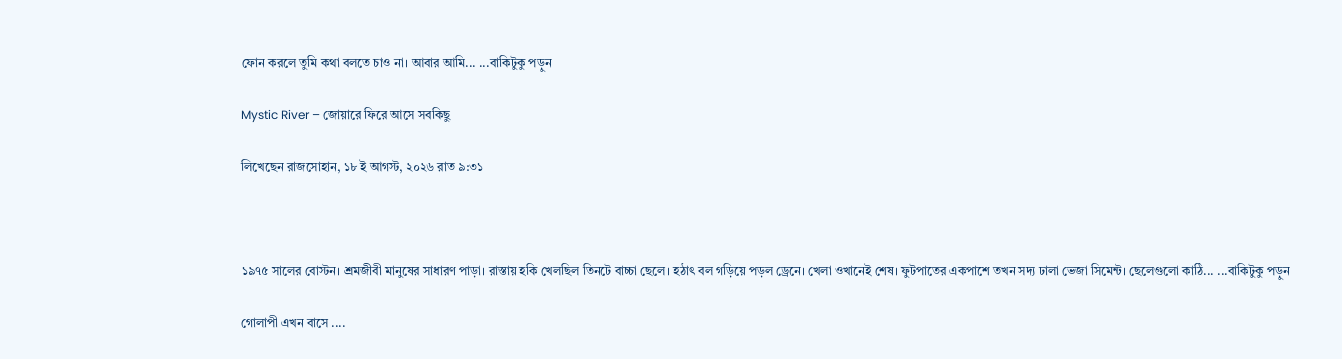ফোন করলে তুমি কথা বলতে চাও না। আবার আমি... ...বাকিটুকু পড়ুন

Mystic River – জোয়ারে ফিরে আসে সবকিছু

লিখেছেন রাজসোহান, ১৮ ই আগস্ট, ২০২৬ রাত ৯:৩১



১৯৭৫ সালের বোস্টন। শ্রমজীবী মানুষের সাধারণ পাড়া। রাস্তায় হকি খেলছিল তিনটে বাচ্চা ছেলে। হঠাৎ বল গড়িয়ে পড়ল ড্রেনে। খেলা ওখানেই শেষ। ফুটপাতের একপাশে তখন সদ্য ঢালা ভেজা সিমেন্ট। ছেলেগুলো কাঠি... ...বাকিটুকু পড়ুন

গোলাপী এখন বাসে ....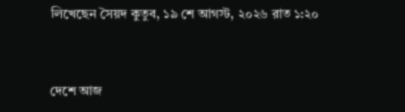লিখেছেন সৈয়দ কুতুব, ১৯ শে আগস্ট, ২০২৬ রাত ১:২০


দেশে আজ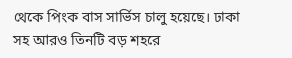থেকে পিংক বাস সার্ভিস চালু হয়েছে। ঢাকা সহ আরও তিনটি বড় শহরে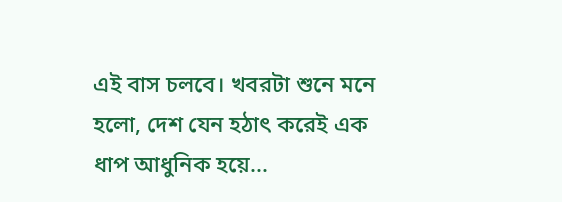এই বাস চলবে। খবরটা শুনে মনে হলো, দেশ যেন হঠাৎ করেই এক ধাপ আধুনিক হয়ে...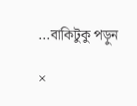...বাকিটুকু পড়ুন

×